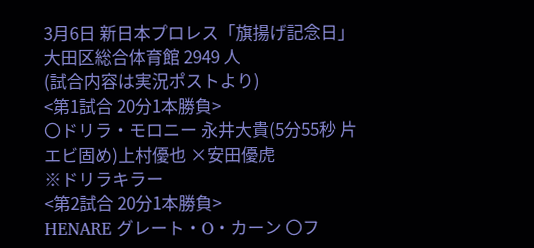3月6日 新日本プロレス「旗揚げ記念日」大田区総合体育館 2949 人
(試合内容は実況ポストより)
<第1試合 20分1本勝負>
〇ドリラ・モロニー 永井大貴(5分55秒 片エビ固め)上村優也 ×安田優虎
※ドリラキラー
<第2試合 20分1本勝負>
HENARE グレート・O・カーン 〇フ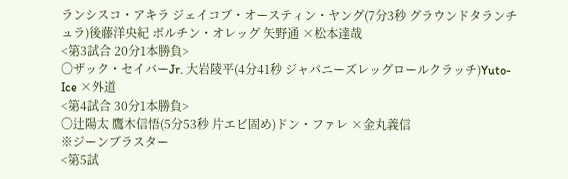ランシスコ・アキラ ジェイコブ・オースティン・ヤング(7分3秒 グラウンドタランチュラ)後藤洋央紀 ボルチン・オレッグ 矢野通 ×松本達哉
<第3試合 20分1本勝負>
〇ザック・セイバーJr. 大岩陵平(4分41秒 ジャパニーズレッグロールクラッチ)Yuto-Ice ×外道
<第4試合 30分1本勝負>
〇辻陽太 鷹木信悟(5分53秒 片エビ固め)ドン・ファレ ×金丸義信
※ジーンブラスター
<第5試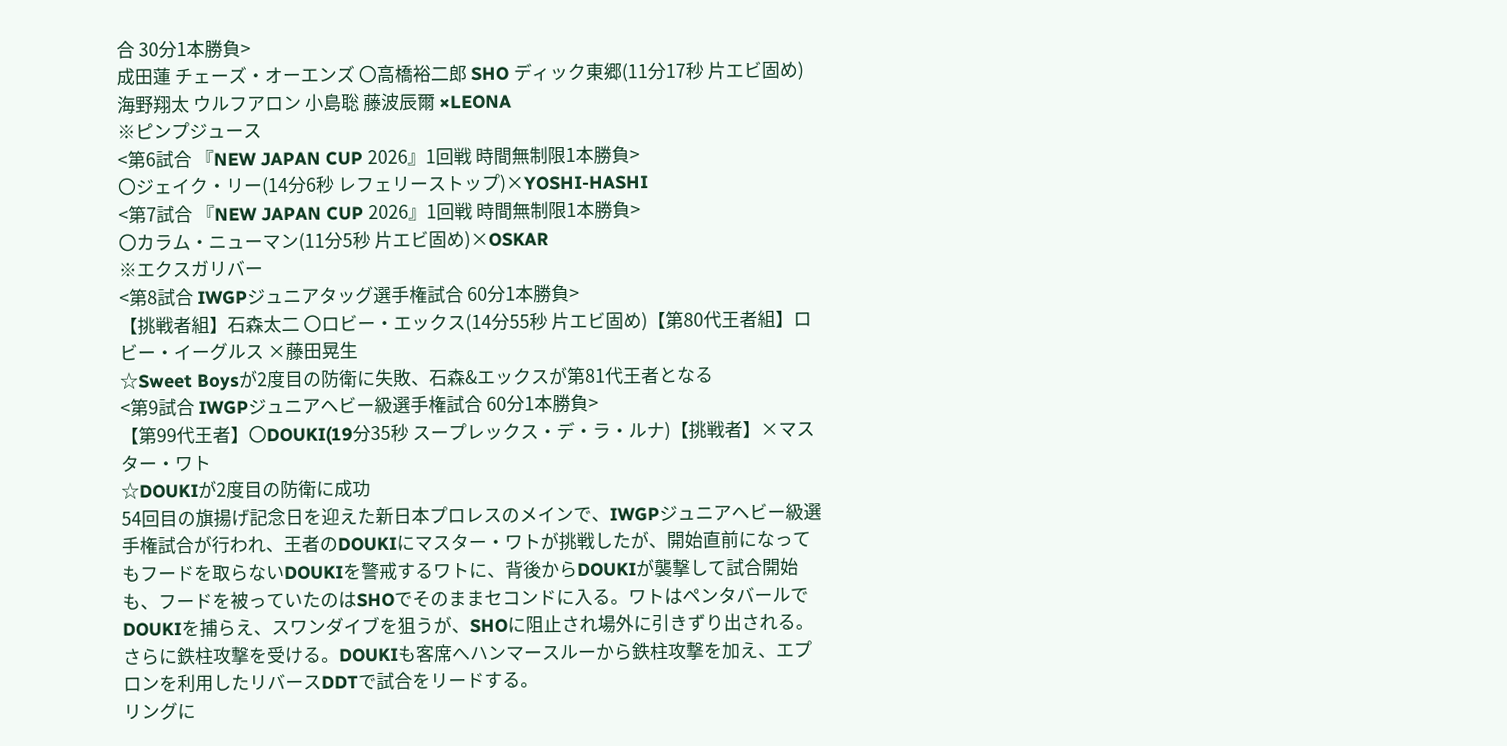合 30分1本勝負>
成田蓮 チェーズ・オーエンズ 〇高橋裕二郎 SHO ディック東郷(11分17秒 片エビ固め)海野翔太 ウルフアロン 小島聡 藤波辰爾 ×LEONA
※ピンプジュース
<第6試合 『NEW JAPAN CUP 2026』1回戦 時間無制限1本勝負>
〇ジェイク・リー(14分6秒 レフェリーストップ)×YOSHI-HASHI
<第7試合 『NEW JAPAN CUP 2026』1回戦 時間無制限1本勝負>
〇カラム・ニューマン(11分5秒 片エビ固め)×OSKAR
※エクスガリバー
<第8試合 IWGPジュニアタッグ選手権試合 60分1本勝負>
【挑戦者組】石森太二 〇ロビー・エックス(14分55秒 片エビ固め)【第80代王者組】ロビー・イーグルス ×藤田晃生
☆Sweet Boysが2度目の防衛に失敗、石森&エックスが第81代王者となる
<第9試合 IWGPジュニアヘビー級選手権試合 60分1本勝負>
【第99代王者】〇DOUKI(19分35秒 スープレックス・デ・ラ・ルナ)【挑戦者】×マスター・ワト
☆DOUKIが2度目の防衛に成功
54回目の旗揚げ記念日を迎えた新日本プロレスのメインで、IWGPジュニアヘビー級選手権試合が行われ、王者のDOUKIにマスター・ワトが挑戦したが、開始直前になってもフードを取らないDOUKIを警戒するワトに、背後からDOUKIが襲撃して試合開始も、フードを被っていたのはSHOでそのままセコンドに入る。ワトはペンタバールでDOUKIを捕らえ、スワンダイブを狙うが、SHOに阻止され場外に引きずり出される。さらに鉄柱攻撃を受ける。DOUKIも客席へハンマースルーから鉄柱攻撃を加え、エプロンを利用したリバースDDTで試合をリードする。
リングに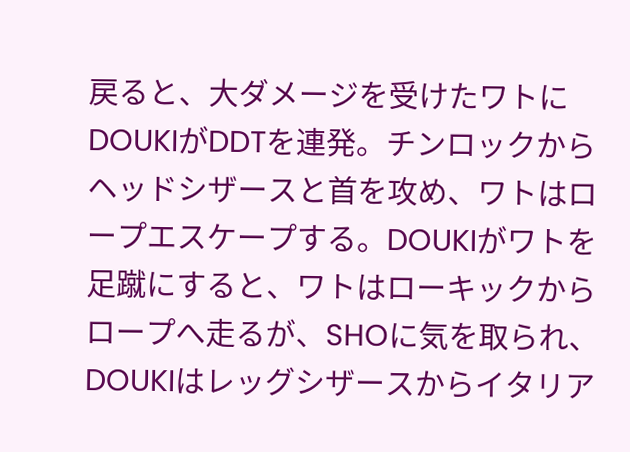戻ると、大ダメージを受けたワトにDOUKIがDDTを連発。チンロックからヘッドシザースと首を攻め、ワトはロープエスケープする。DOUKIがワトを足蹴にすると、ワトはローキックからロープへ走るが、SHOに気を取られ、DOUKIはレッグシザースからイタリア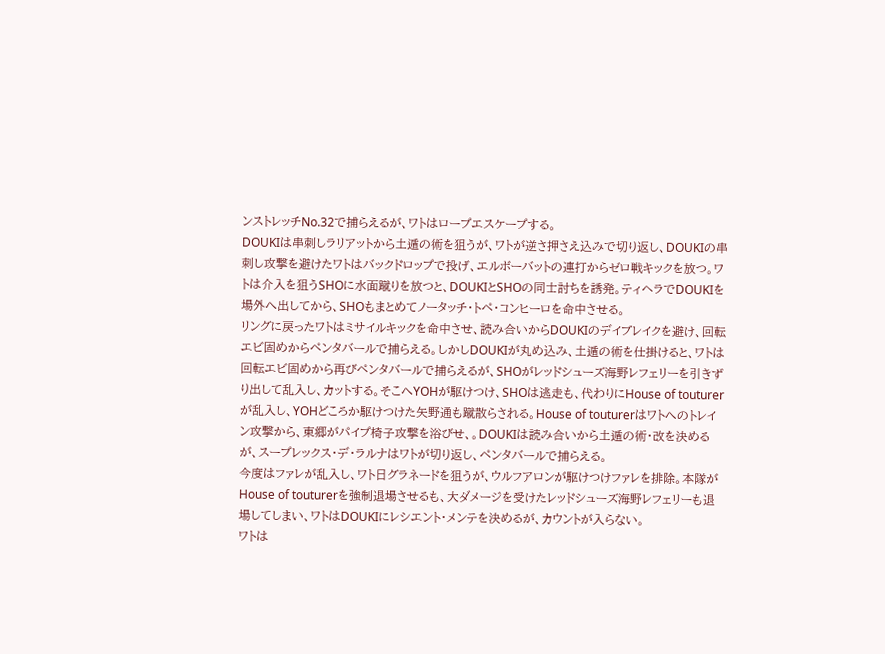ンストレッチNo.32で捕らえるが、ワトはロープエスケープする。
DOUKIは串刺しラリアットから土遁の術を狙うが、ワトが逆さ押さえ込みで切り返し、DOUKIの串刺し攻撃を避けたワトはバックドロップで投げ、エルボーバットの連打からゼロ戦キックを放つ。ワトは介入を狙うSHOに水面蹴りを放つと、DOUKIとSHOの同士討ちを誘発。ティヘラでDOUKIを場外へ出してから、SHOもまとめてノータッチ・トペ・コンヒーロを命中させる。
リングに戻ったワトはミサイルキックを命中させ、読み合いからDOUKIのデイブレイクを避け、回転エビ固めからペンタバールで捕らえる。しかしDOUKIが丸め込み、土遁の術を仕掛けると、ワトは回転エビ固めから再びペンタバールで捕らえるが、SHOがレッドシューズ海野レフェリーを引きずり出して乱入し、カットする。そこへYOHが駆けつけ、SHOは逃走も、代わりにHouse of touturerが乱入し、YOHどころか駆けつけた矢野通も蹴散らされる。House of touturerはワトへのトレイン攻撃から、東郷がパイプ椅子攻撃を浴びせ、。DOUKIは読み合いから土遁の術・改を決めるが、スープレックス・デ・ラルナはワトが切り返し、ペンタバールで捕らえる。
今度はファレが乱入し、ワト日グラネードを狙うが、ウルフアロンが駆けつけファレを排除。本隊がHouse of touturerを強制退場させるも、大ダメージを受けたレッドシューズ海野レフェリーも退場してしまい、ワトはDOUKIにレシエント・メンテを決めるが、カウントが入らない。
ワトは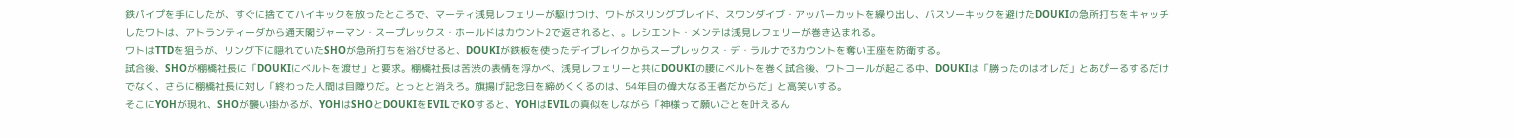鉄パイプを手にしたが、すぐに捨ててハイキックを放ったところで、マーティ浅見レフェリーが駆けつけ、ワトがスリングブレイド、スワンダイブ・アッパーカットを繰り出し、バスソーキックを避けたDOUKIの急所打ちをキャッチしたワトは、アトランティーダから通天閣ジャーマン・スープレックス・ホールドはカウント2で返されると、。レシエント・メンテは浅見レフェリーが巻き込まれる。
ワトはTTDを狙うが、リング下に隠れていたSHOが急所打ちを浴びせると、DOUKIが鉄板を使ったデイブレイクからスープレックス・デ・ラルナで3カウントを奪い王座を防衛する。
試合後、SHOが棚橋社長に「DOUKIにベルトを渡せ」と要求。棚橋社長は苦渋の表情を浮かべ、浅見レフェリーと共にDOUKIの腰にベルトを巻く試合後、ワトコールが起こる中、DOUKIは「勝ったのはオレだ」とあぴーるするだけでなく、さらに棚橋社長に対し「終わった人間は目障りだ。とっとと消えろ。旗揚げ記念日を締めくくるのは、54年目の偉大なる王者だからだ」と高笑いする。
そこにYOHが現れ、SHOが襲い掛かるが、YOHはSHOとDOUKIをEVILでKOすると、YOHはEVILの真似をしながら「神様って願いごとを叶えるん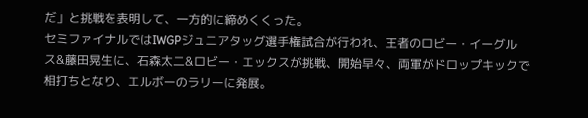だ」と挑戦を表明して、一方的に締めくくった。
セミファイナルではIWGPジュニアタッグ選手権試合が行われ、王者のロビー・イーグルス&藤田晃生に、石森太二&ロビー・エックスが挑戦、開始早々、両軍がドロップキックで相打ちとなり、エルボーのラリーに発展。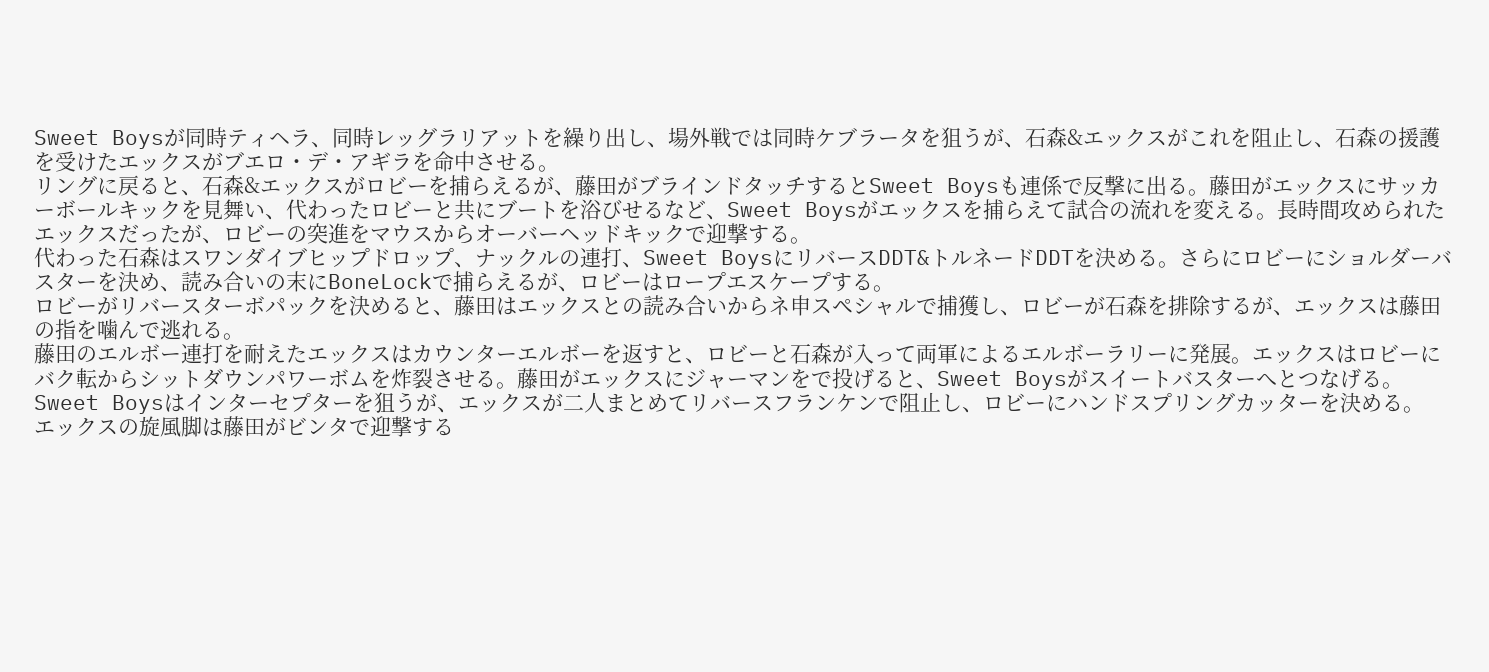Sweet Boysが同時ティヘラ、同時レッグラリアットを繰り出し、場外戦では同時ケブラータを狙うが、石森&エックスがこれを阻止し、石森の援護を受けたエックスがブエロ・デ・アギラを命中させる。
リングに戻ると、石森&エックスがロビーを捕らえるが、藤田がブラインドタッチするとSweet Boysも連係で反撃に出る。藤田がエックスにサッカーボールキックを見舞い、代わったロビーと共にブートを浴びせるなど、Sweet Boysがエックスを捕らえて試合の流れを変える。長時間攻められたエックスだったが、ロビーの突進をマウスからオーバーヘッドキックで迎撃する。
代わった石森はスワンダイブヒップドロップ、ナックルの連打、Sweet BoysにリバースDDT&トルネードDDTを決める。さらにロビーにショルダーバスターを決め、読み合いの末にBoneLockで捕らえるが、ロビーはロープエスケープする。
ロビーがリバースターボパックを決めると、藤田はエックスとの読み合いからネ申スペシャルで捕獲し、ロビーが石森を排除するが、エックスは藤田の指を噛んで逃れる。
藤田のエルボー連打を耐えたエックスはカウンターエルボーを返すと、ロビーと石森が入って両軍によるエルボーラリーに発展。エックスはロビーにバク転からシットダウンパワーボムを炸裂させる。藤田がエックスにジャーマンをで投げると、Sweet Boysがスイートバスターへとつなげる。
Sweet Boysはインターセプターを狙うが、エックスが二人まとめてリバースフランケンで阻止し、ロビーにハンドスプリングカッターを決める。
エックスの旋風脚は藤田がビンタで迎撃する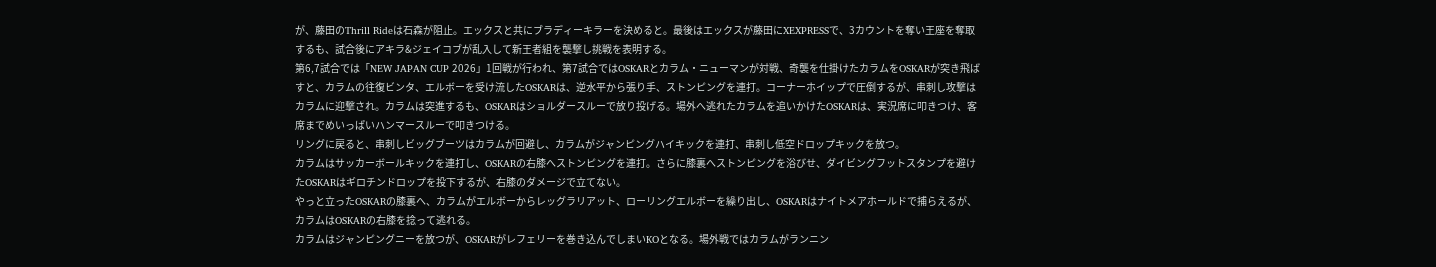が、藤田のThrill Rideは石森が阻止。エックスと共にブラディーキラーを決めると。最後はエックスが藤田にXEXPRESSで、3カウントを奪い王座を奪取するも、試合後にアキラ&ジェイコブが乱入して新王者組を襲撃し挑戦を表明する。
第6,7試合では「NEW JAPAN CUP 2026」1回戦が行われ、第7試合ではOSKARとカラム・ニューマンが対戦、奇襲を仕掛けたカラムをOSKARが突き飛ばすと、カラムの往復ビンタ、エルボーを受け流したOSKARは、逆水平から張り手、ストンピングを連打。コーナーホイップで圧倒するが、串刺し攻撃はカラムに迎撃され。カラムは突進するも、OSKARはショルダースルーで放り投げる。場外へ逃れたカラムを追いかけたOSKARは、実況席に叩きつけ、客席までめいっぱいハンマースルーで叩きつける。
リングに戻ると、串刺しビッグブーツはカラムが回避し、カラムがジャンピングハイキックを連打、串刺し低空ドロップキックを放つ。
カラムはサッカーボールキックを連打し、OSKARの右膝へストンピングを連打。さらに膝裏へストンピングを浴びせ、ダイビングフットスタンプを避けたOSKARはギロチンドロップを投下するが、右膝のダメージで立てない。
やっと立ったOSKARの膝裏へ、カラムがエルボーからレッグラリアット、ローリングエルボーを繰り出し、OSKARはナイトメアホールドで捕らえるが、カラムはOSKARの右膝を捻って逃れる。
カラムはジャンピングニーを放つが、OSKARがレフェリーを巻き込んでしまいKOとなる。場外戦ではカラムがランニン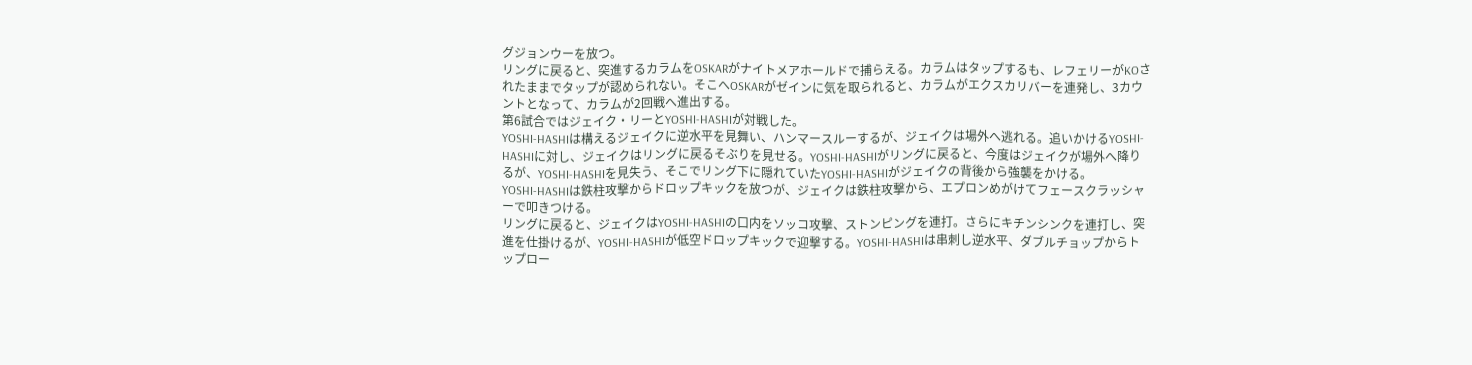グジョンウーを放つ。
リングに戻ると、突進するカラムをOSKARがナイトメアホールドで捕らえる。カラムはタップするも、レフェリーがKOされたままでタップが認められない。そこへOSKARがゼインに気を取られると、カラムがエクスカリバーを連発し、3カウントとなって、カラムが2回戦へ進出する。
第6試合ではジェイク・リーとYOSHI-HASHIが対戦した。
YOSHI-HASHIは構えるジェイクに逆水平を見舞い、ハンマースルーするが、ジェイクは場外へ逃れる。追いかけるYOSHI-HASHIに対し、ジェイクはリングに戻るそぶりを見せる。YOSHI-HASHIがリングに戻ると、今度はジェイクが場外へ降りるが、YOSHI-HASHIを見失う、そこでリング下に隠れていたYOSHI-HASHIがジェイクの背後から強襲をかける。
YOSHI-HASHIは鉄柱攻撃からドロップキックを放つが、ジェイクは鉄柱攻撃から、エプロンめがけてフェースクラッシャーで叩きつける。
リングに戻ると、ジェイクはYOSHI-HASHIの口内をソッコ攻撃、ストンピングを連打。さらにキチンシンクを連打し、突進を仕掛けるが、YOSHI-HASHIが低空ドロップキックで迎撃する。YOSHI-HASHIは串刺し逆水平、ダブルチョップからトップロー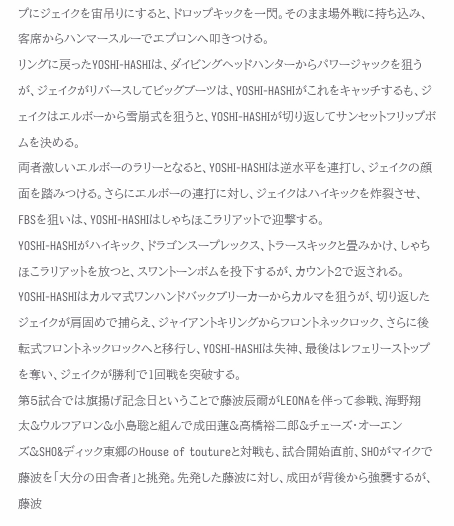プにジェイクを宙吊りにすると、ドロップキックを一閃。そのまま場外戦に持ち込み、客席からハンマースルーでエプロンへ叩きつける。
リングに戻ったYOSHI-HASHIは、ダイビングヘッドハンターからパワージャックを狙うが、ジェイクがリバースしてビッグブーツは、YOSHI-HASHIがこれをキャッチするも、ジェイクはエルボーから雪崩式を狙うと、YOSHI-HASHIが切り返してサンセットフリップボムを決める。
両者激しいエルボーのラリーとなると、YOSHI-HASHIは逆水平を連打し、ジェイクの顔面を踏みつける。さらにエルボーの連打に対し、ジェイクはハイキックを炸裂させ、FBSを狙いは、YOSHI-HASHIはしゃちほこラリアットで迎撃する。
YOSHI-HASHIがハイキック、ドラゴンスープレックス、トラースキックと畳みかけ、しゃちほこラリアットを放つと、スワントーンボムを投下するが、カウント2で返される。
YOSHI-HASHIはカルマ式ワンハンドバックブリーカーからカルマを狙うが、切り返したジェイクが肩固めで捕らえ、ジャイアントキリングからフロントネックロック、さらに後転式フロントネックロックへと移行し、YOSHI-HASHIは失神、最後はレフェリーストップを奪い、ジェイクが勝利で1回戦を突破する。
第5試合では旗揚げ記念日ということで藤波辰爾がLEONAを伴って参戦、海野翔太&ウルフアロン&小島聡と組んで成田蓮&高橋裕二郎&チェーズ・オーエンズ&SHO&ディック東郷のHouse of toutureと対戦も、試合開始直前、SHOがマイクで藤波を「大分の田舎者」と挑発。先発した藤波に対し、成田が背後から強襲するが、藤波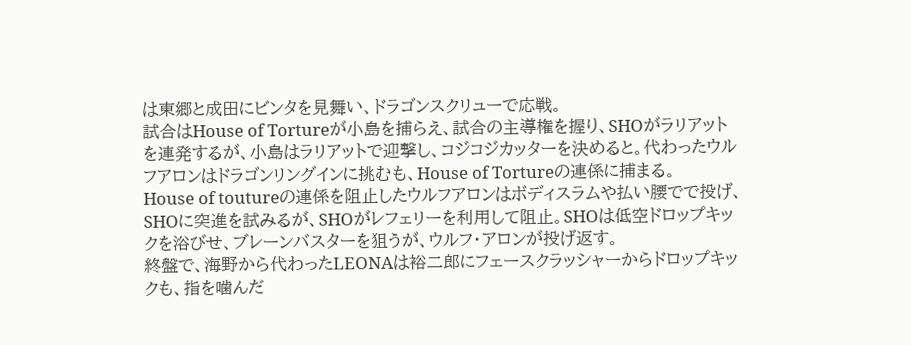は東郷と成田にビンタを見舞い、ドラゴンスクリューで応戦。
試合はHouse of Tortureが小島を捕らえ、試合の主導権を握り、SHOがラリアットを連発するが、小島はラリアットで迎撃し、コジコジカッターを決めると。代わったウルフアロンはドラゴンリングインに挑むも、House of Tortureの連係に捕まる。
House of toutureの連係を阻止したウルフアロンはボディスラムや払い腰でで投げ、SHOに突進を試みるが、SHOがレフェリーを利用して阻止。SHOは低空ドロップキックを浴びせ、ブレーンバスターを狙うが、ウルフ・アロンが投げ返す。
終盤で、海野から代わったLEONAは裕二郎にフェースクラッシャーからドロップキックも、指を噛んだ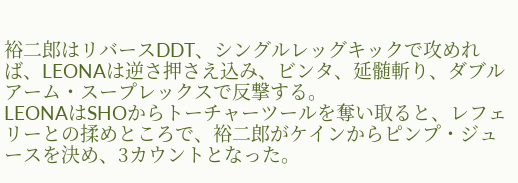裕二郎はリバースDDT、シングルレッグキックで攻めれば、LEONAは逆さ押さえ込み、ビンタ、延髄斬り、ダブルアーム・スープレックスで反撃する。
LEONAはSHOからトーチャーツールを奪い取ると、レフェリーとの揉めところで、裕二郎がケインからピンプ・ジュースを決め、3カウントとなった。